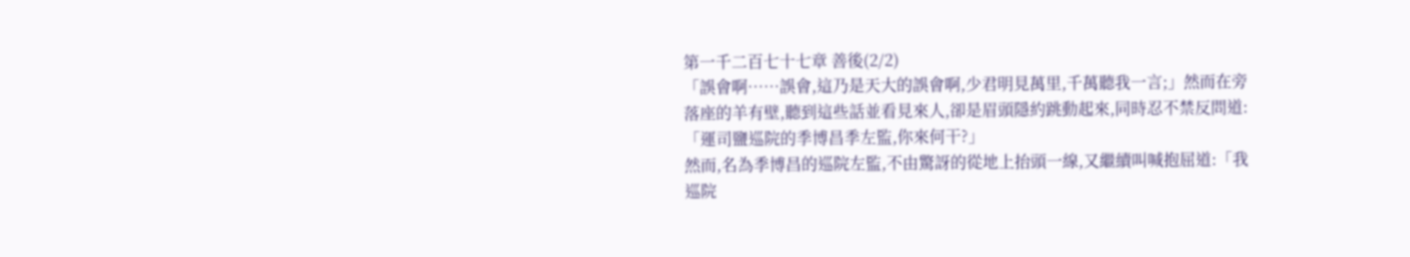第一千二百七十七章 善後(2/2)
「誤會啊……誤會,這乃是天大的誤會啊,少君明見萬里,千萬聽我一言;」然而在旁落座的羊有壁,聽到這些話並看見來人,卻是眉頭隱約跳動起來,同時忍不禁反問道:「運司鹽巡院的季博昌季左監,你來何干?」
然而,名為季博昌的巡院左監,不由驚訝的從地上抬頭一線,又繼續叫喊抱屈道:「我巡院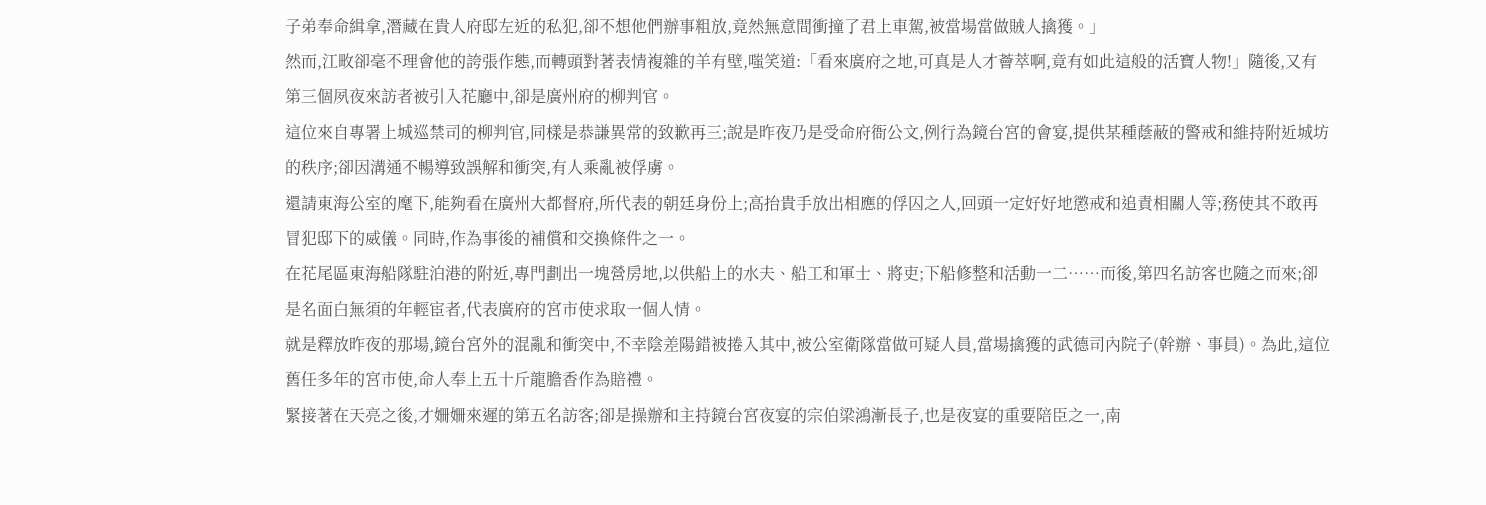子弟奉命緝拿,潛藏在貴人府邸左近的私犯,卻不想他們辦事粗放,竟然無意間衝撞了君上車駕,被當場當做賊人擒獲。」
然而,江畋卻毫不理會他的誇張作態,而轉頭對著表情複雜的羊有壁,嗤笑道:「看來廣府之地,可真是人才薈萃啊,竟有如此這般的活寶人物!」隨後,又有第三個夙夜來訪者被引入花廳中,卻是廣州府的柳判官。
這位來自專署上城巡禁司的柳判官,同樣是恭謙異常的致歉再三;說是昨夜乃是受命府衙公文,例行為鏡台宮的會宴,提供某種蔭蔽的警戒和維持附近城坊的秩序;卻因溝通不暢導致誤解和衝突,有人乘亂被俘虜。
還請東海公室的麾下,能夠看在廣州大都督府,所代表的朝廷身份上;高抬貴手放出相應的俘囚之人,回頭一定好好地懲戒和追責相關人等;務使其不敢再冒犯邸下的威儀。同時,作為事後的補償和交換條件之一。
在花尾區東海船隊駐泊港的附近,專門劃出一塊營房地,以供船上的水夫、船工和軍士、將吏;下船修整和活動一二……而後,第四名訪客也隨之而來;卻是名面白無須的年輕宦者,代表廣府的宮市使求取一個人情。
就是釋放昨夜的那場,鏡台宮外的混亂和衝突中,不幸陰差陽錯被捲入其中,被公室衛隊當做可疑人員,當場擒獲的武德司內院子(幹辦、事員)。為此,這位舊任多年的宮市使,命人奉上五十斤龍膽香作為賠禮。
緊接著在天亮之後,才姍姍來遲的第五名訪客;卻是操辦和主持鏡台宮夜宴的宗伯梁鴻漸長子,也是夜宴的重要陪臣之一,南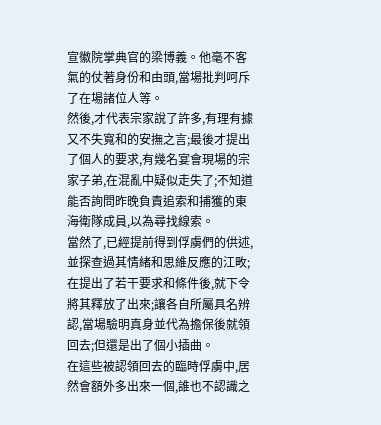宣徽院掌典官的梁博義。他毫不客氣的仗著身份和由頭,當場批判呵斥了在場諸位人等。
然後,才代表宗家說了許多,有理有據又不失寬和的安撫之言;最後才提出了個人的要求,有幾名宴會現場的宗家子弟,在混亂中疑似走失了;不知道能否詢問昨晚負責追索和捕獲的東海衛隊成員,以為尋找線索。
當然了,已經提前得到俘虜們的供述,並探查過其情緒和思維反應的江畋;在提出了若干要求和條件後,就下令將其釋放了出來;讓各自所屬具名辨認,當場驗明真身並代為擔保後就領回去;但還是出了個小插曲。
在這些被認領回去的臨時俘虜中,居然會額外多出來一個,誰也不認識之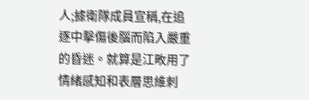人;據衛隊成員宣稱,在追逐中擊傷後腦而陷入嚴重的昏迷。就算是江畋用了情緒感知和表層思維刺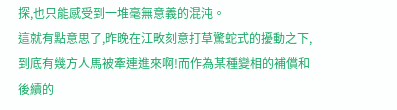探,也只能感受到一堆毫無意義的混沌。
這就有點意思了,昨晚在江畋刻意打草驚蛇式的擾動之下,到底有幾方人馬被牽連進來啊!而作為某種變相的補償和後續的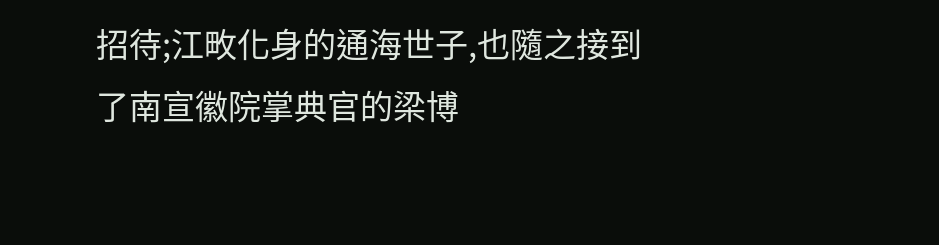招待;江畋化身的通海世子,也隨之接到了南宣徽院掌典官的梁博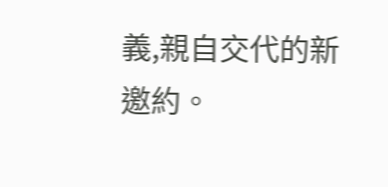義,親自交代的新邀約。